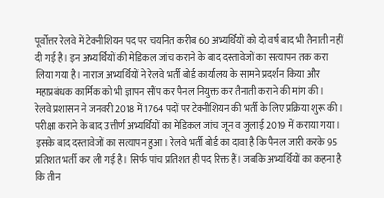पूर्वोत्तर रेलवे में टेक्नीशियन पद पर चयनित करीब 60 अभ्यर्थियों को दो वर्ष बाद भी तैनाती नहीं दी गई है। इन अभ्यर्थियों की मेडिकल जांच कराने के बाद दस्तावेजों का सत्यापन तक करा लिया गया है। नाराज अभ्यर्थियों ने रेलवे भर्ती बोर्ड कार्यालय के सामने प्रदर्शन किया और महाप्रबंधक कार्मिक को भी ज्ञापन सौंप कर पैनल नियुक्त कर तैनाती कराने की मांग की।
रेलवे प्रशासन ने जनवरी 2018 में 1764 पदों पर टेक्नीशियन की भर्ती के लिए प्रक्रिया शुरू की। परीक्षा कराने के बाद उत्तीर्ण अभ्यर्थियों का मेडिकल जांच जून व जुलाई 2019 में कराया गया। इसके बाद दस्तावेजों का सत्यापन हुआ। रेलवे भर्ती बोर्ड का दावा है कि पैनल जारी करके 95 प्रतिशत भर्ती कर ली गई है। सिर्फ पांच प्रतिशत ही पद रिक्त हैं। जबकि अभ्यर्थियों का कहना है कि तीन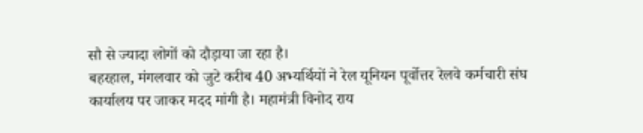सौ से ज्यादा लोगों को दौड़ाया जा रहा है।
बहरहाल, मंगलवार को जुटे करीब 40 अभ्यर्थियों ने रेल यूनियन पूर्वोत्तर रेलवे कर्मचारी संघ कार्यालय पर जाकर मदद मांगी है। महामंत्री विनोद राय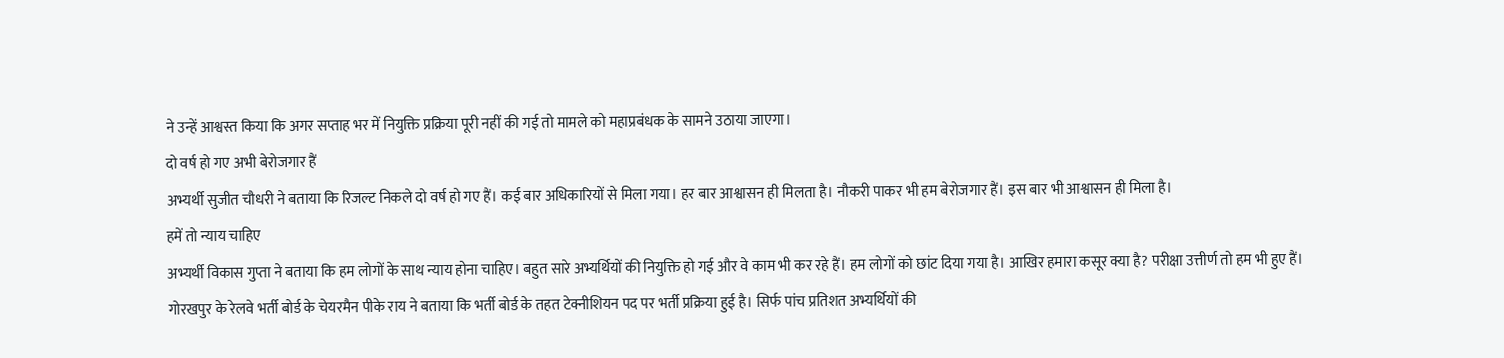ने उन्हें आश्वस्त किया कि अगर सप्ताह भर में नियुक्ति प्रक्रिया पूरी नहीं की गई तो मामले को महाप्रबंधक के सामने उठाया जाएगा।
दो वर्ष हो गए अभी बेरोजगार हैं
अभ्यर्थी सुजीत चौधरी ने बताया कि रिजल्ट निकले दो वर्ष हो गए हैं। कई बार अधिकारियों से मिला गया। हर बार आश्वासन ही मिलता है। नौकरी पाकर भी हम बेरोजगार हैं। इस बार भी आश्वासन ही मिला है।
हमें तो न्याय चाहिए
अभ्यर्थी विकास गुप्ता ने बताया कि हम लोगों के साथ न्याय होना चाहिए। बहुत सारे अभ्यर्थियों की नियुक्ति हो गई और वे काम भी कर रहे हैं। हम लोगों को छांट दिया गया है। आखिर हमारा कसूर क्या है? परीक्षा उत्तीर्ण तो हम भी हुए हैं।
गोरखपुर के रेलवे भर्ती बोर्ड के चेयरमैन पीके राय ने बताया कि भर्ती बोर्ड के तहत टेक्नीशियन पद पर भर्ती प्रक्रिया हुई है। सिर्फ पांच प्रतिशत अभ्यर्थियों की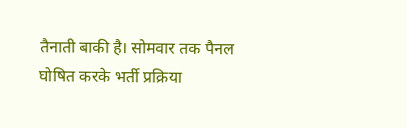तैनाती बाकी है। सोमवार तक पैनल घोषित करके भर्ती प्रक्रिया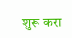शुरू करा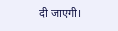दी जाएगी।